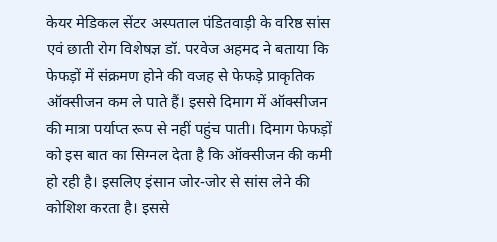केयर मेडिकल सेंटर अस्पताल पंडितवाड़ी के वरिष्ठ सांस एवं छाती रोग विशेषज्ञ डॉ. परवेज अहमद ने बताया कि फेफड़ों में संक्रमण होने की वजह से फेफड़े प्राकृतिक ऑक्सीजन कम ले पाते हैं। इससे दिमाग में ऑक्सीजन की मात्रा पर्याप्त रूप से नहीं पहुंच पाती। दिमाग फेफड़ों को इस बात का सिग्नल देता है कि ऑक्सीजन की कमी हो रही है। इसलिए इंसान जोर-जोर से सांस लेने की कोशिश करता है। इससे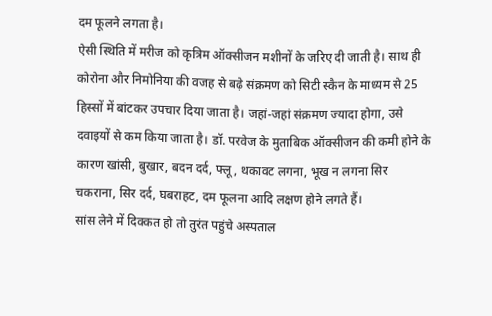दम फूलने लगता है।
ऐसी स्थिति में मरीज को कृत्रिम ऑक्सीजन मशीनों के जरिए दी जाती है। साथ ही कोरोना और निमोनिया की वजह से बढ़े संक्रमण को सिटी स्कैन के माध्यम से 25 हिस्सों में बांटकर उपचार दिया जाता है। जहां-जहां संक्रमण ज्यादा होगा, उसे दवाइयों से कम किया जाता है। डॉ. परवेज के मुताबिक ऑक्सीजन की कमी होने के कारण खांसी, बुखार, बदन दर्द, फ्लू, थकावट लगना, भूख न लगना सिर चकराना, सिर दर्द, घबराहट, दम फूलना आदि लक्षण होने लगते हैं।
सांस लेने में दिक्कत हो तो तुरंत पहुंचे अस्पताल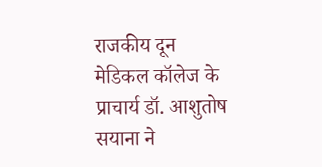राजकीय दून मेडिकल कॉलेज के प्राचार्य डॉ. आशुतोष सयाना ने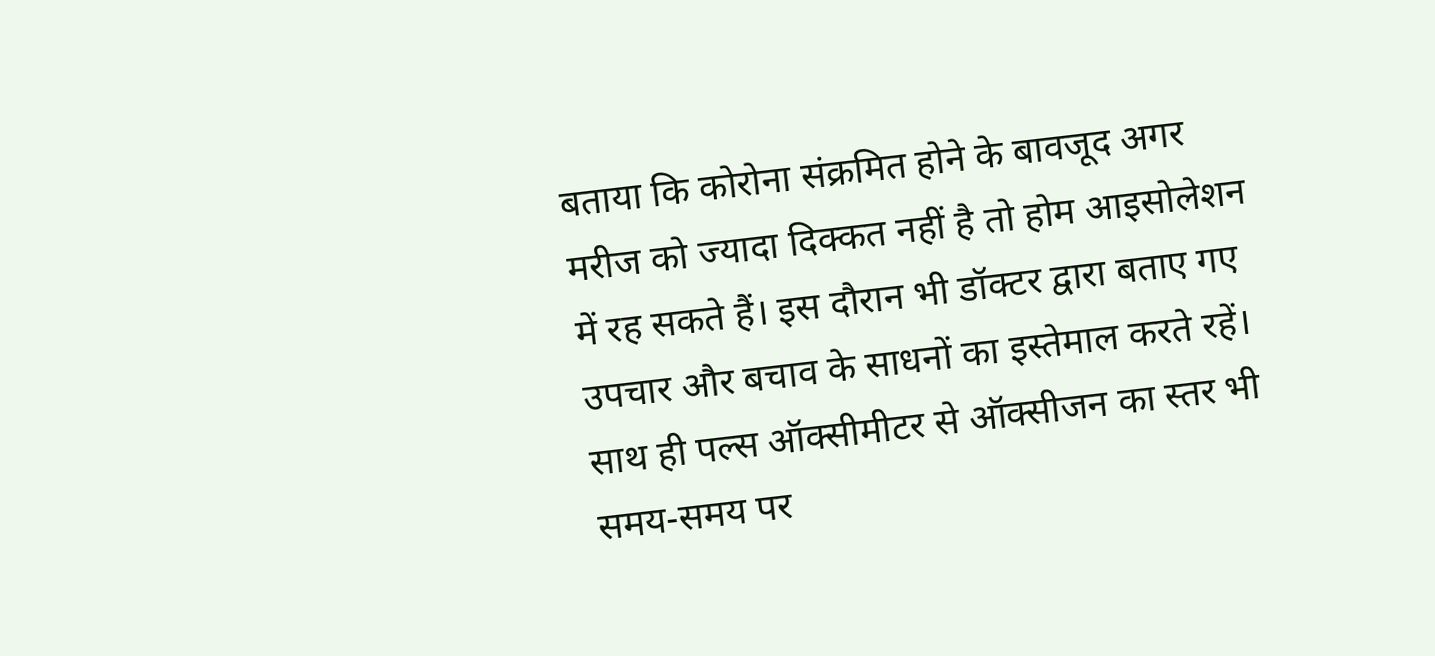बताया कि कोरोना संक्रमित होने के बावजूद अगर मरीज को ज्यादा दिक्कत नहीं है तो होम आइसोलेशन में रह सकते हैं। इस दौरान भी डॉक्टर द्वारा बताए गए उपचार और बचाव के साधनों का इस्तेमाल करते रहें। साथ ही पल्स ऑक्सीमीटर से ऑक्सीजन का स्तर भी समय-समय पर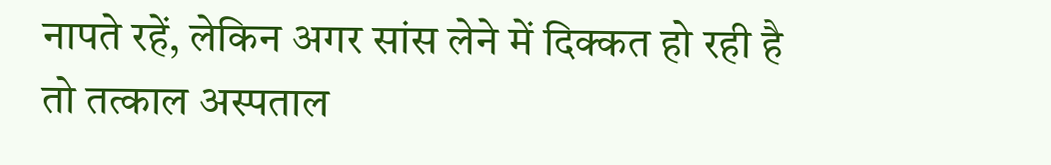नापते रहें, लेकिन अगर सांस लेने में दिक्कत हो रही है तो तत्काल अस्पताल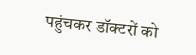पहुंचकर डॉक्टरों को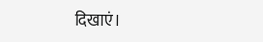दिखाएं।